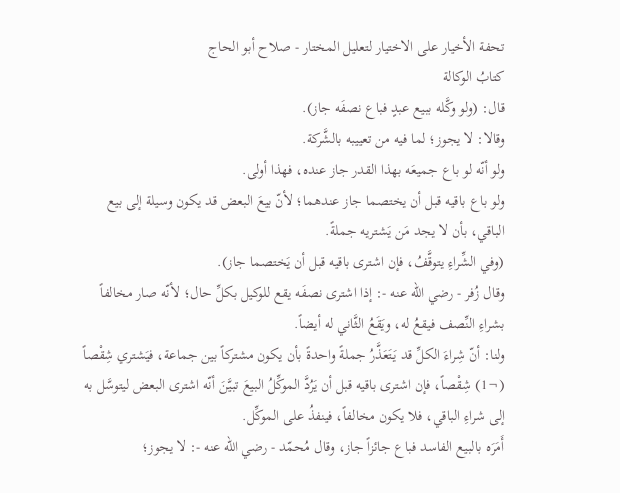تحفة الأخيار على الاختيار لتعليل المختار - صلاح أبو الحاج
كتابُ الوكالة
قال: (ولو وكَّله ببيع عبدٍ فباع نصفَه جاز).
وقالا: لا يجوز؛ لما فيه من تعييبه بالشَّركة.
ولو أنّه لو باع جميعَه بهذا القدر جاز عنده، فهذا أولى.
ولو باع باقيه قبل أن يختصما جاز عندهما؛ لأنّ بيعَ البعض قد يكون وسيلة إلى بيع الباقي، بأن لا يجد مَن يَشتريه جملةً.
(وفي الشِّراءِ يتوقَّفُ، فإن اشترى باقيه قبل أن يَختصما جاز).
وقال زُفر - رضي الله عنه -: إذا اشترى نصفَه يقع للوكيل بكلِّ حال؛ لأنّه صار مخالفاً بشراءِ النِّصف فيقعُ له، ويَقَعُ الثَّاني له أيضاً.
ولنا: أنّ شِراءَ الكلِّ قد يَتَعَذَّرُ جملةً واحدةً بأن يكون مشتركاً بين جماعة، فيَشتري شِقْصاً (¬1) شِقْصاً، فإن اشترى باقيه قبل أن يَرُدَّ الموكِّلُ البيعَ تبيَّنَ أنّه اشترى البعض ليتوسَّل به إلى شراءِ الباقي، فلا يكون مخالفاً، فينفذُ على الموكِّل.
أَمَرَه بالبيع الفاسد فباع جائزاً جاز، وقال مُحمّد - رضي الله عنه -: لا يجوز؛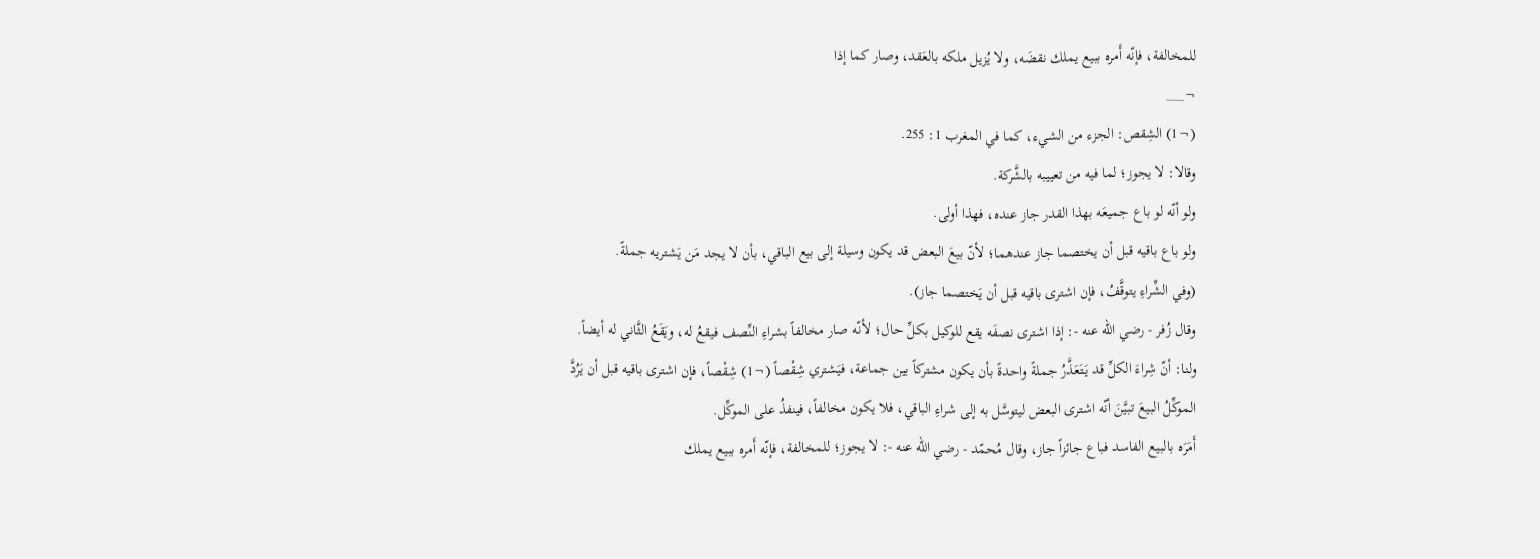للمخالفة، فإنّه أَمره ببيع يملك نقضَه، ولا يُزيل ملكه بالعَقد، وصار كما إذا
¬___
(¬1) الشِقص: الجزء من الشيء، كما في المغرب 1: 255.
وقالا: لا يجوز؛ لما فيه من تعييبه بالشَّركة.
ولو أنّه لو باع جميعَه بهذا القدر جاز عنده، فهذا أولى.
ولو باع باقيه قبل أن يختصما جاز عندهما؛ لأنّ بيعَ البعض قد يكون وسيلة إلى بيع الباقي، بأن لا يجد مَن يَشتريه جملةً.
(وفي الشِّراءِ يتوقَّفُ، فإن اشترى باقيه قبل أن يَختصما جاز).
وقال زُفر - رضي الله عنه -: إذا اشترى نصفَه يقع للوكيل بكلِّ حال؛ لأنّه صار مخالفاً بشراءِ النِّصف فيقعُ له، ويَقَعُ الثَّاني له أيضاً.
ولنا: أنّ شِراءَ الكلِّ قد يَتَعَذَّرُ جملةً واحدةً بأن يكون مشتركاً بين جماعة، فيَشتري شِقْصاً (¬1) شِقْصاً، فإن اشترى باقيه قبل أن يَرُدَّ الموكِّلُ البيعَ تبيَّنَ أنّه اشترى البعض ليتوسَّل به إلى شراءِ الباقي، فلا يكون مخالفاً، فينفذُ على الموكِّل.
أَمَرَه بالبيع الفاسد فباع جائزاً جاز، وقال مُحمّد - رضي الله عنه -: لا يجوز؛ للمخالفة، فإنّه أَمره ببيع يملك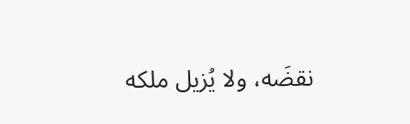نقضَه، ولا يُزيل ملكه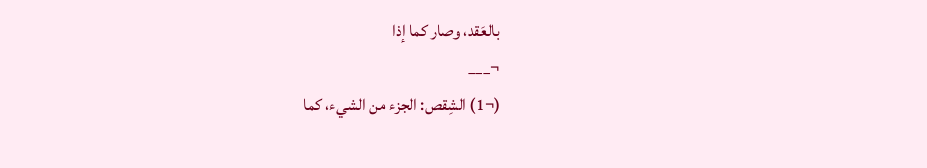بالعَقد، وصار كما إذا
¬___
(¬1) الشِقص: الجزء من الشيء، كما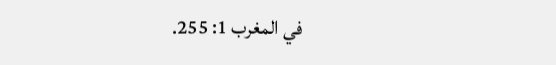في المغرب 1: 255.